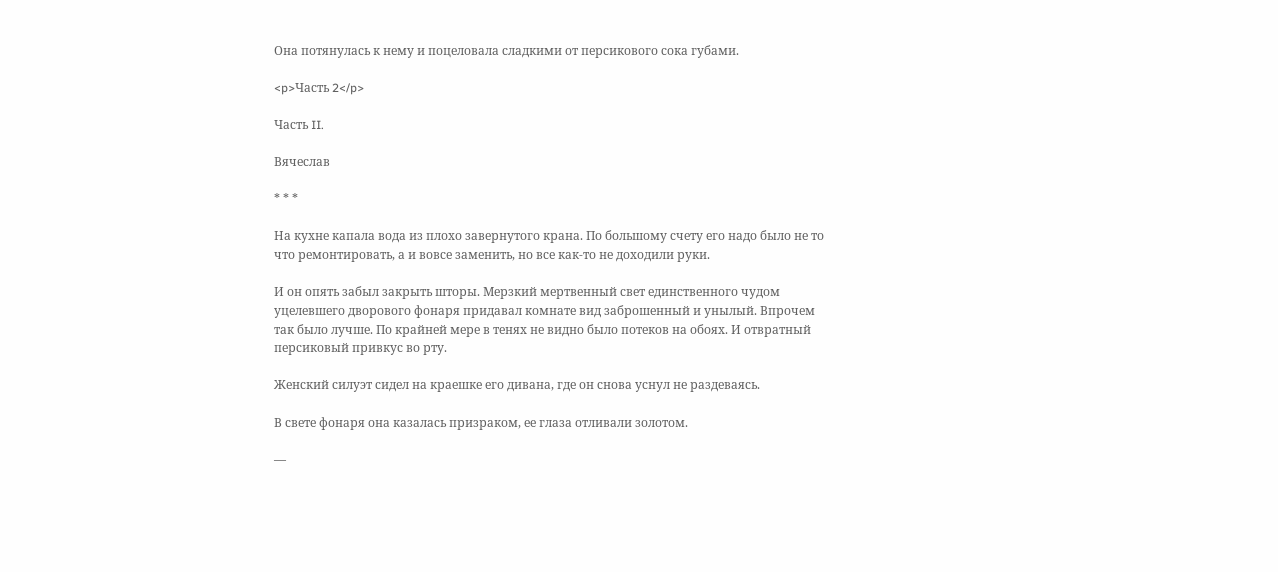Она потянулась к нему и поцеловала сладкими от персикового сока губами.

<p>Часть 2</p>

Часть II.

Вячеслав

* * *

На кухне капала вода из плохо завернутого крана. По большому счету его надо было не то что ремонтировать, а и вовсе заменить, но все как-то не доходили руки.

И он опять забыл закрыть шторы. Мерзкий мертвенный свет единственного чудом уцелевшего дворового фонаря придавал комнате вид заброшенный и унылый. Впрочем так было лучше. По крайней мере в тенях не видно было потеков на обоях. И отвратный персиковый привкус во рту.

Женский силуэт сидел на краешке его дивана, где он снова уснул не раздеваясь.

В свете фонаря она казалась призраком, ее глаза отливали золотом.

—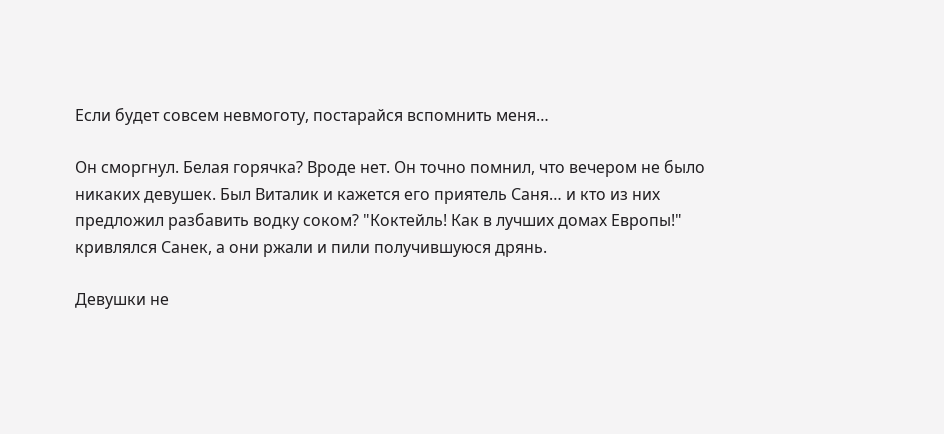Если будет совсем невмоготу, постарайся вспомнить меня…

Он сморгнул. Белая горячка? Вроде нет. Он точно помнил, что вечером не было никаких девушек. Был Виталик и кажется его приятель Саня… и кто из них предложил разбавить водку соком? "Коктейль! Как в лучших домах Европы!" кривлялся Санек, а они ржали и пили получившуюся дрянь.

Девушки не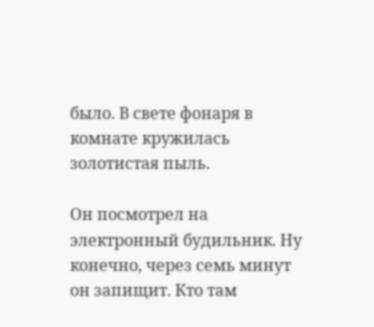было. В свете фонаря в комнате кружилась золотистая пыль.

Он посмотрел на электронный будильник. Ну конечно, через семь минут он запищит. Кто там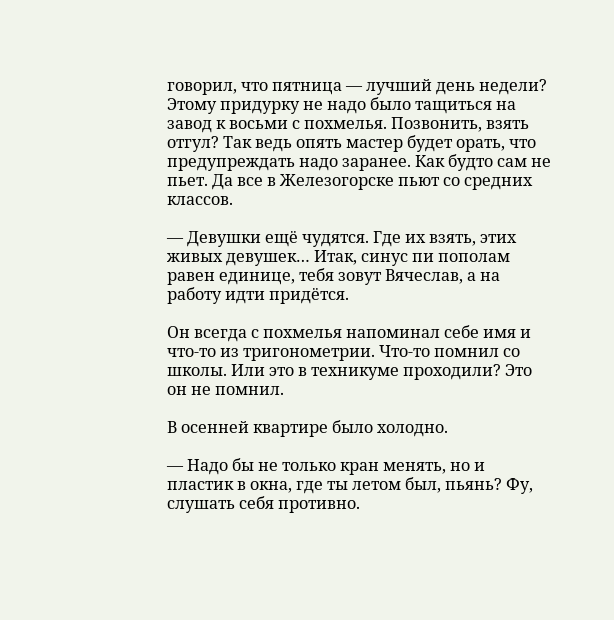говорил, что пятница — лучший день недели? Этому придурку не надо было тащиться на завод к восьми с похмелья. Позвонить, взять отгул? Так ведь опять мастер будет орать, что предупреждать надо заранее. Как будто сам не пьет. Да все в Железогорске пьют со средних классов.

— Девушки ещё чудятся. Где их взять, этих живых девушек… Итак, синус пи пополам равен единице, тебя зовут Вячеслав, а на работу идти придётся.

Он всегда с похмелья напоминал себе имя и что-то из тригонометрии. Что-то помнил со школы. Или это в техникуме проходили? Это он не помнил.

В осенней квартире было холодно.

— Надо бы не только кран менять, но и пластик в окна, где ты летом был, пьянь? Фу, слушать себя противно.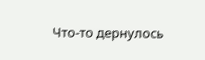Что-то дернулось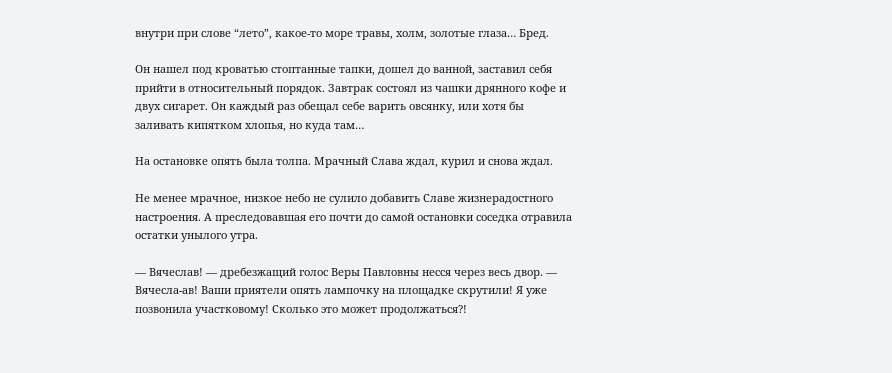внутри при слове “лето”, какое-то море травы, холм, золотые глаза… Бред.

Он нашел под кроватью стоптанные тапки, дошел до ванной, заставил себя прийти в относительный порядок. Завтрак состоял из чашки дрянного кофе и двух сигарет. Он каждый раз обещал себе варить овсянку, или хотя бы заливать кипятком хлопья, но куда там…

На остановке опять была толпа. Мрачный Слава ждал, курил и снова ждал.

Не менее мрачное, низкое небо не сулило добавить Славе жизнерадостного настроения. А преследовавшая его почти до самой остановки соседка отравила остатки унылого утра.

— Вячеслав! — дребезжащий голос Веры Павловны несся через весь двор. — Вячесла-ав! Ваши приятели опять лампочку на площадке скрутили! Я уже позвонила участковому! Сколько это может продолжаться?!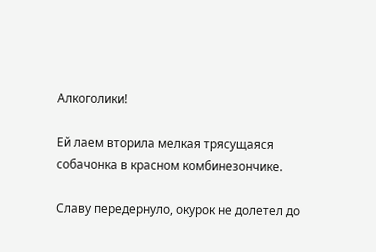Алкоголики!

Ей лаем вторила мелкая трясущаяся собачонка в красном комбинезончике.

Славу передернуло, окурок не долетел до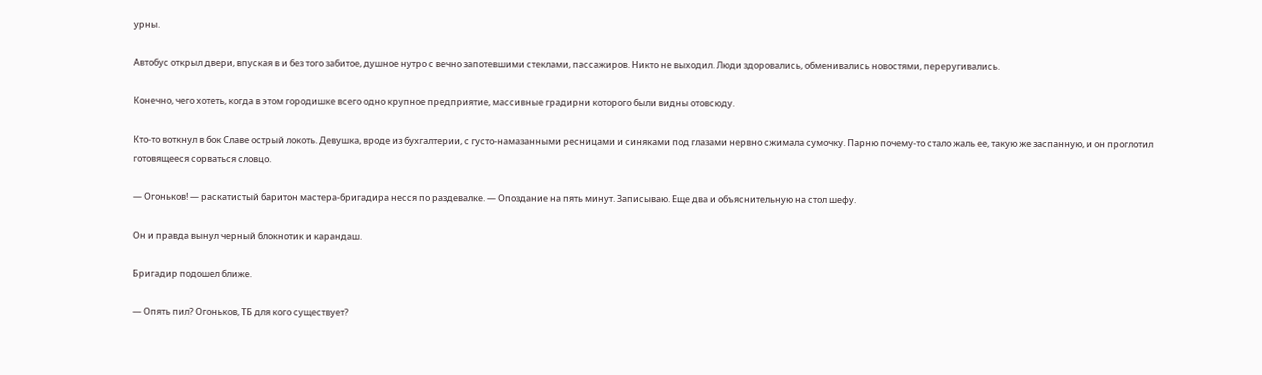урны.

Автобус открыл двери, впуская в и без того забитое, душное нутро с вечно запотевшими стеклами, пассажиров. Никто не выходил. Люди здоровались, обменивались новостями, переругивались.

Конечно, чего хотеть, когда в этом городишке всего одно крупное предприятие, массивные градирни которого были видны отовсюду.

Кто-то воткнул в бок Славе острый локоть. Девушка, вроде из бухгалтерии, с густо-намазанными ресницами и синяками под глазами нервно сжимала сумочку. Парню почему-то стало жаль ее, такую же заспанную, и он проглотил готовящееся сорваться словцо.

— Огоньков! — раскатистый баритон мастера-бригадира несся по раздевалке. — Опоздание на пять минут. Записываю. Еще два и объяснительную на стол шефу.

Он и правда вынул черный блокнотик и карандаш.

Бригадир подошел ближе.

— Опять пил? Огоньков, ТБ для кого существует?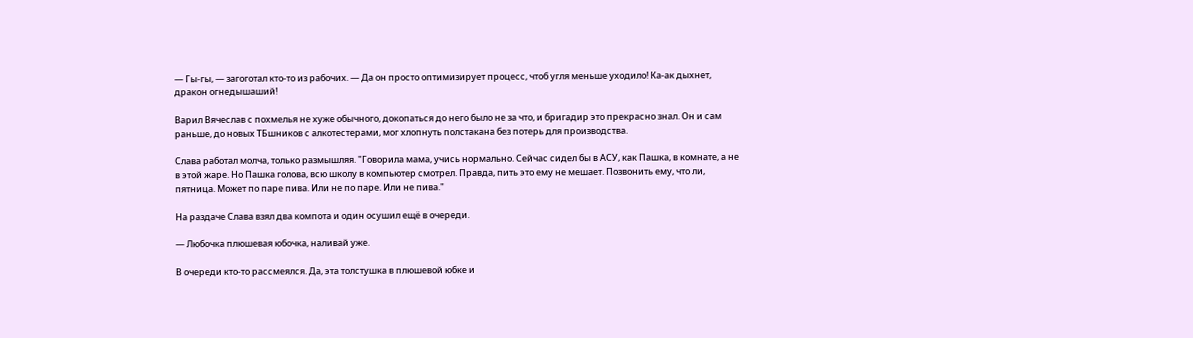— Гы-гы, — загоготал кто-то из рабочих. — Да он просто оптимизирует процесс, чтоб угля меньше уходило! Ка-ак дыхнет, дракон огнедышаший!

Варил Вячеслав с похмелья не хуже обычного, докопаться до него было не за что, и бригадир это прекрасно знал. Он и сам раньше, до новых ТБшников с алкотестерами, мог хлопнуть полстакана без потерь для производства.

Слава работал молча, только размышляя. "Говорила мама, учись нормально. Сейчас сидел бы в АСУ, как Пашка, в комнате, а не в этой жаре. Но Пашка голова, всю школу в компьютер смотрел. Правда, пить это ему не мешает. Позвонить ему, что ли, пятница. Может по паре пива. Или не по паре. Или не пива."

На раздаче Слава взял два компота и один осушил ещё в очереди.

— Любочка плюшевая юбочка, наливай уже.

В очереди кто-то рассмеялся. Да, эта толстушка в плюшевой юбке и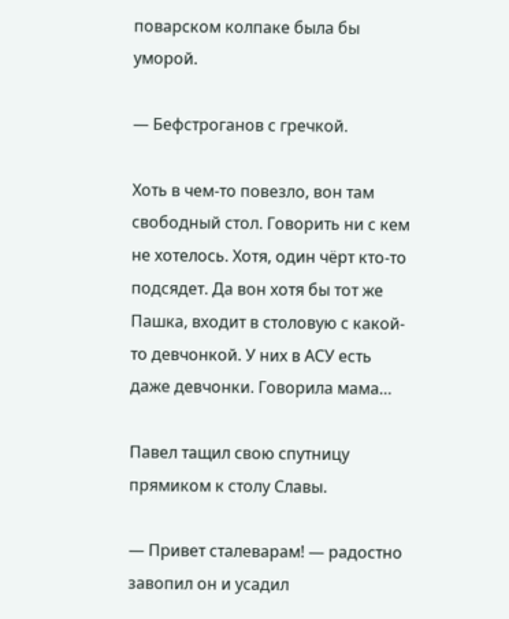поварском колпаке была бы уморой.

— Бефстроганов с гречкой.

Хоть в чем-то повезло, вон там свободный стол. Говорить ни с кем не хотелось. Хотя, один чёрт кто-то подсядет. Да вон хотя бы тот же Пашка, входит в столовую с какой-то девчонкой. У них в АСУ есть даже девчонки. Говорила мама…

Павел тащил свою спутницу прямиком к столу Славы.

— Привет сталеварам! — радостно завопил он и усадил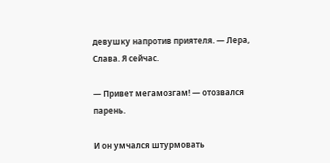девушку напротив приятеля. — Лера, Слава. Я сейчас.

— Привет мегамозгам! — отозвался парень.

И он умчался штурмовать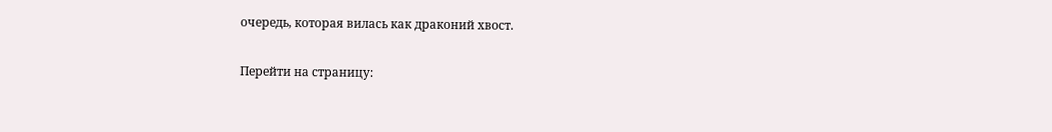очередь, которая вилась как драконий хвост.

Перейти на страницу: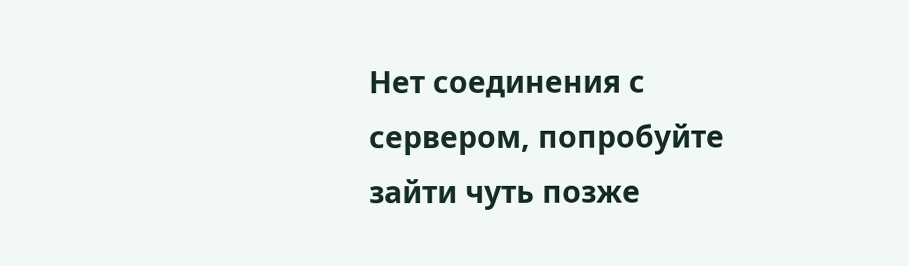Нет соединения с сервером, попробуйте зайти чуть позже